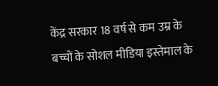केंद्र सरकार 18 वर्ष से कम उम्र के बच्चों के सोशल मीडिया इस्तेमाल के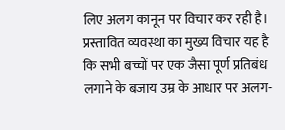लिए अलग कानून पर विचार कर रही है। प्रस्तावित व्यवस्था का मुख्य विचार यह है कि सभी बच्चों पर एक जैसा पूर्ण प्रतिबंध लगाने के बजाय उम्र के आधार पर अलग-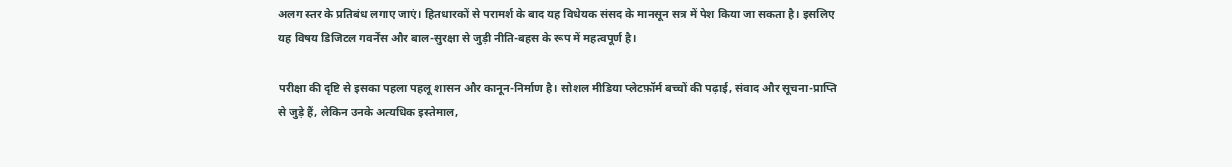अलग स्तर के प्रतिबंध लगाए जाएं। हितधारकों से परामर्श के बाद यह विधेयक संसद के मानसून सत्र में पेश किया जा सकता है। इसलिए यह विषय डिजिटल गवर्नेंस और बाल-सुरक्षा से जुड़ी नीति-बहस के रूप में महत्वपूर्ण है।

परीक्षा की दृष्टि से इसका पहला पहलू शासन और कानून-निर्माण है। सोशल मीडिया प्लेटफ़ॉर्म बच्चों की पढ़ाई, संवाद और सूचना-प्राप्ति से जुड़े हैं, लेकिन उनके अत्यधिक इस्तेमाल,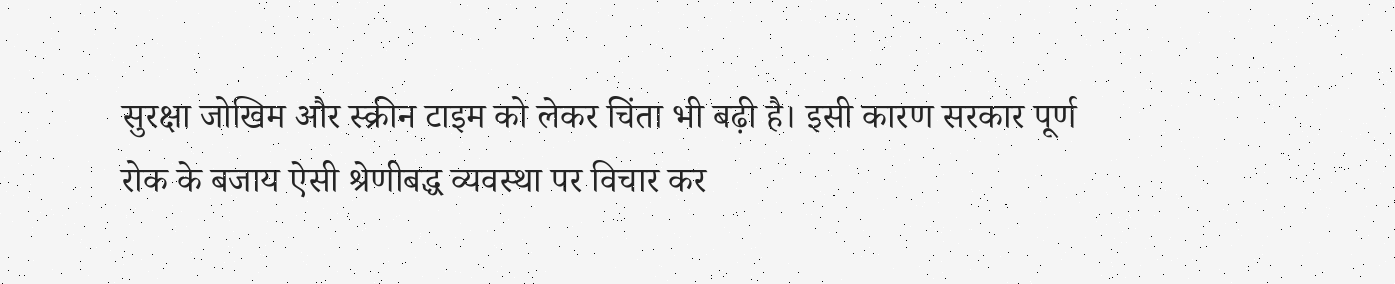सुरक्षा जोखिम और स्क्रीन टाइम को लेकर चिंता भी बढ़ी है। इसी कारण सरकार पूर्ण रोक के बजाय ऐसी श्रेणीबद्ध व्यवस्था पर विचार कर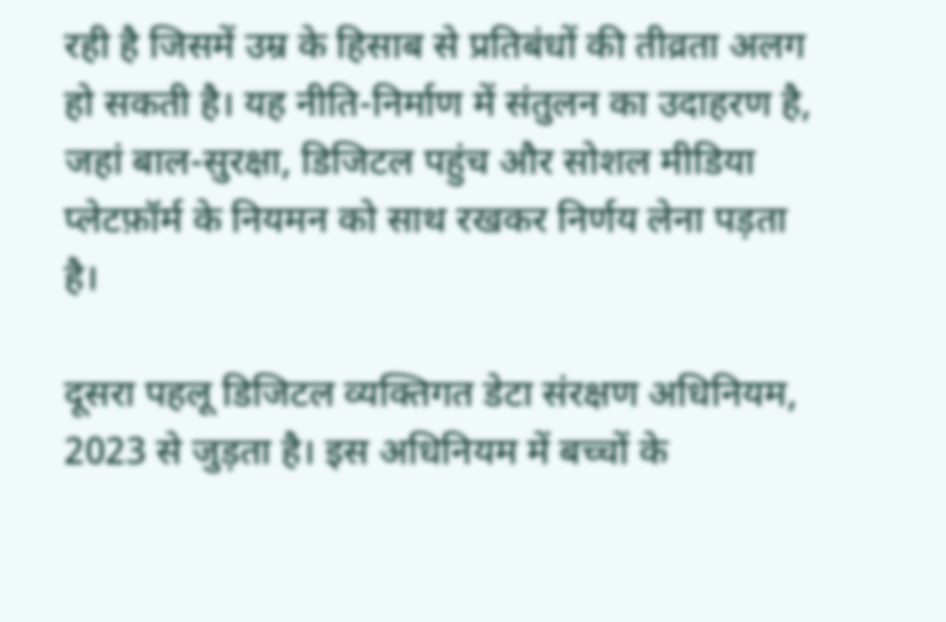रही है जिसमें उम्र के हिसाब से प्रतिबंधों की तीव्रता अलग हो सकती है। यह नीति-निर्माण में संतुलन का उदाहरण है, जहां बाल-सुरक्षा, डिजिटल पहुंच और सोशल मीडिया प्लेटफ़ॉर्म के नियमन को साथ रखकर निर्णय लेना पड़ता है।

दूसरा पहलू डिजिटल व्यक्तिगत डेटा संरक्षण अधिनियम, 2023 से जुड़ता है। इस अधिनियम में बच्चों के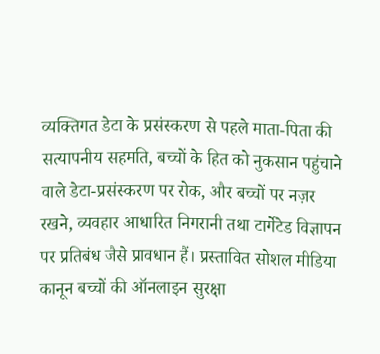व्यक्तिगत डेटा के प्रसंस्करण से पहले माता-पिता की सत्यापनीय सहमति, बच्चों के हित को नुकसान पहुंचाने वाले डेटा-प्रसंस्करण पर रोक, और बच्चों पर नज़र रखने, व्यवहार आधारित निगरानी तथा टार्गेटेड विज्ञापन पर प्रतिबंध जैसे प्रावधान हैं। प्रस्तावित सोशल मीडिया कानून बच्चों की ऑनलाइन सुरक्षा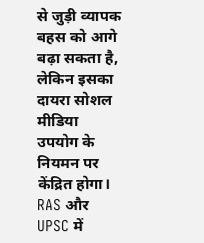से जुड़ी व्यापक बहस को आगे बढ़ा सकता है, लेकिन इसका दायरा सोशल मीडिया उपयोग के नियमन पर केंद्रित होगा। RAS और UPSC में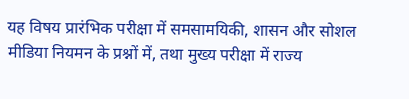यह विषय प्रारंभिक परीक्षा में समसामयिकी, शासन और सोशल मीडिया नियमन के प्रश्नों में, तथा मुख्य परीक्षा में राज्य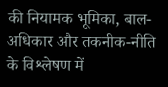की नियामक भूमिका, बाल-अधिकार और तकनीक-नीति के विश्लेषण में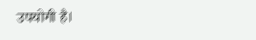उपयोगी है।